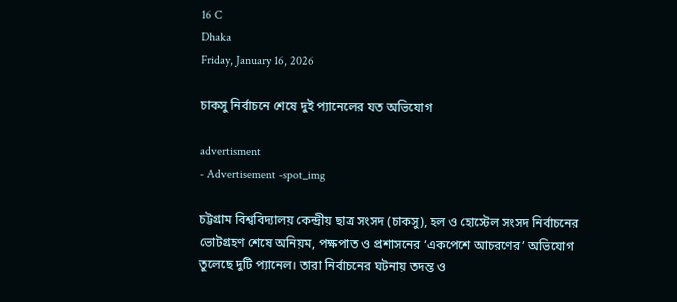16 C
Dhaka
Friday, January 16, 2026

চাকসু নির্বাচনে শেষে দুই প্যানেলের যত অভিযোগ

advertisment
- Advertisement -spot_img

চট্টগ্রাম বিশ্ববিদ্যালয় কেন্দ্রীয় ছাত্র সংসদ (চাকসু), হল ও হোস্টেল সংসদ নির্বাচনের ভোটগ্রহণ শেষে অনিয়ম, পক্ষপাত ও প্রশাসনের ‘একপেশে আচরণের’ অভিযোগ তুলেছে দুটি প্যানেল। তারা নির্বাচনের ঘটনায় তদন্ত ও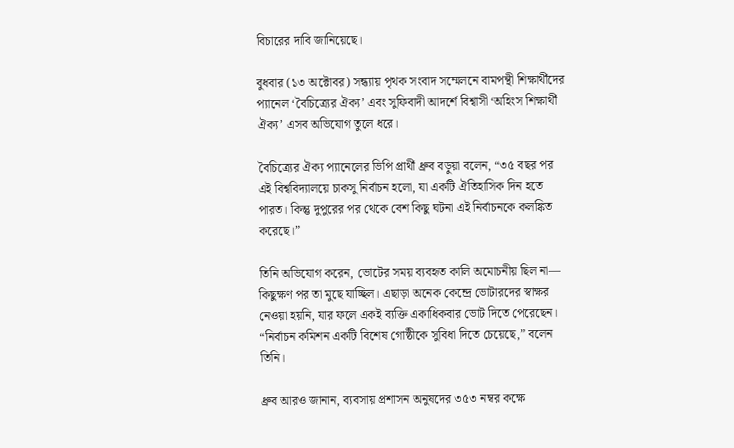বিচারের দাবি জানিয়েছে।

বুধবার (১৩ অক্টোবর) সন্ধ্যায় পৃথক সংবাদ সম্মেলনে বামপন্থী শিক্ষার্থীদের প্যানেল ‘বৈচিত্র্যের ঐক্য’ এবং সুফিবাদী আদর্শে বিশ্বাসী ‘অহিংস শিক্ষার্থী ঐক্য’ এসব অভিযোগ তুলে ধরে।

বৈচিত্র্যের ঐক্য প্যানেলের ভিপি প্রার্থী ধ্রুব বড়ুয়া বলেন, “৩৫ বছর পর এই বিশ্ববিদ্যালয়ে চাকসু নির্বাচন হলো, যা একটি ঐতিহাসিক দিন হতে পারত। কিন্তু দুপুরের পর থেকে বেশ কিছু ঘটনা এই নির্বাচনকে কলঙ্কিত করেছে।”

তিনি অভিযোগ করেন, ভোটের সময় ব্যবহৃত কালি অমোচনীয় ছিল না— কিছুক্ষণ পর তা মুছে যাচ্ছিল। এছাড়া অনেক কেন্দ্রে ভোটারদের স্বাক্ষর নেওয়া হয়নি, যার ফলে একই ব্যক্তি একাধিকবার ভোট দিতে পেরেছেন। “নির্বাচন কমিশন একটি বিশেষ গোষ্ঠীকে সুবিধা দিতে চেয়েছে,” বলেন তিনি।

ধ্রুব আরও জানান, ব্যবসায় প্রশাসন অনুষদের ৩৫৩ নম্বর কক্ষে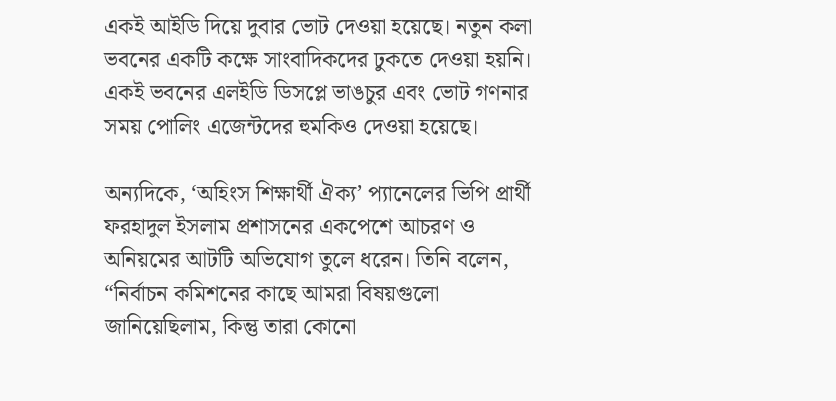একই আইডি দিয়ে দুবার ভোট দেওয়া হয়েছে। নতুন কলা ভবনের একটি কক্ষে সাংবাদিকদের ঢুকতে দেওয়া হয়নি। একই ভবনের এলইডি ডিসপ্লে ভাঙচুর এবং ভোট গণনার সময় পোলিং এজেন্টদের হুমকিও দেওয়া হয়েছে।

অন্যদিকে, ‘অহিংস শিক্ষার্থী ঐক্য’ প্যানেলের ভিপি প্রার্থী ফরহাদুল ইসলাম প্রশাসনের একপেশে আচরণ ও অনিয়মের আটটি অভিযোগ তুলে ধরেন। তিনি বলেন, “নির্বাচন কমিশনের কাছে আমরা বিষয়গুলো জানিয়েছিলাম, কিন্তু তারা কোনো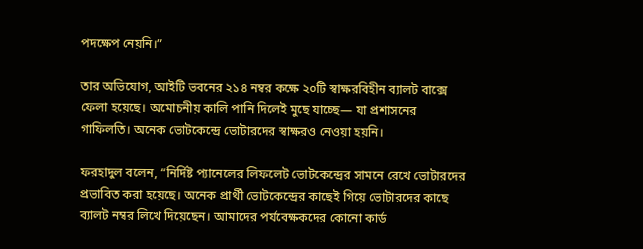পদক্ষেপ নেয়নি।”

তার অভিযোগ, আইটি ভবনের ২১৪ নম্বর কক্ষে ২০টি স্বাক্ষরবিহীন ব্যালট বাক্সে ফেলা হয়েছে। অমোচনীয় কালি পানি দিলেই মুছে যাচ্ছে— যা প্রশাসনের গাফিলতি। অনেক ভোটকেন্দ্রে ভোটারদের স্বাক্ষরও নেওয়া হয়নি।

ফরহাদুল বলেন, “নির্দিষ্ট প্যানেলের লিফলেট ভোটকেন্দ্রের সামনে রেখে ভোটারদের প্রভাবিত করা হয়েছে। অনেক প্রার্থী ভোটকেন্দ্রের কাছেই গিয়ে ভোটারদের কাছে ব্যালট নম্বর লিখে দিয়েছেন। আমাদের পর্যবেক্ষকদের কোনো কার্ড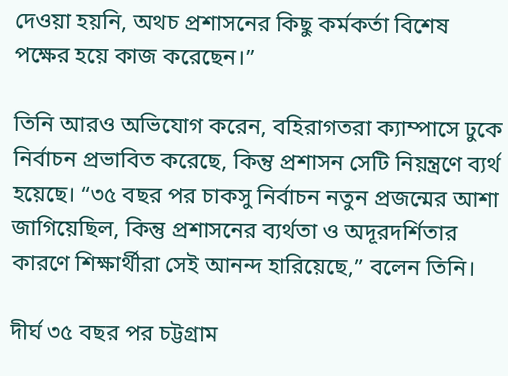দেওয়া হয়নি, অথচ প্রশাসনের কিছু কর্মকর্তা বিশেষ পক্ষের হয়ে কাজ করেছেন।”

তিনি আরও অভিযোগ করেন, বহিরাগতরা ক্যাম্পাসে ঢুকে নির্বাচন প্রভাবিত করেছে, কিন্তু প্রশাসন সেটি নিয়ন্ত্রণে ব্যর্থ হয়েছে। “৩৫ বছর পর চাকসু নির্বাচন নতুন প্রজন্মের আশা জাগিয়েছিল, কিন্তু প্রশাসনের ব্যর্থতা ও অদূরদর্শিতার কারণে শিক্ষার্থীরা সেই আনন্দ হারিয়েছে,” বলেন তিনি।

দীর্ঘ ৩৫ বছর পর চট্টগ্রাম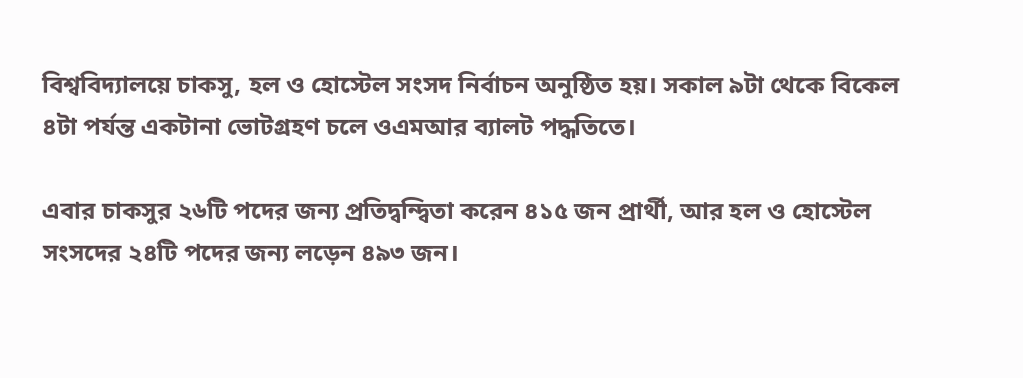বিশ্ববিদ্যালয়ে চাকসু, হল ও হোস্টেল সংসদ নির্বাচন অনুষ্ঠিত হয়। সকাল ৯টা থেকে বিকেল ৪টা পর্যন্ত একটানা ভোটগ্রহণ চলে ওএমআর ব্যালট পদ্ধতিতে।

এবার চাকসুর ২৬টি পদের জন্য প্রতিদ্বন্দ্বিতা করেন ৪১৫ জন প্রার্থী, আর হল ও হোস্টেল সংসদের ২৪টি পদের জন্য লড়েন ৪৯৩ জন।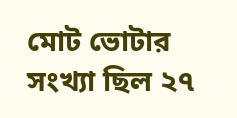মোট ভোটার সংখ্যা ছিল ২৭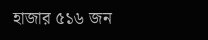হাজার ৫১৬ জন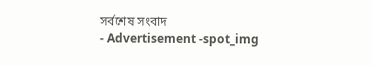সর্বশেষ সংবাদ
- Advertisement -spot_img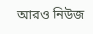আরও নিউজ